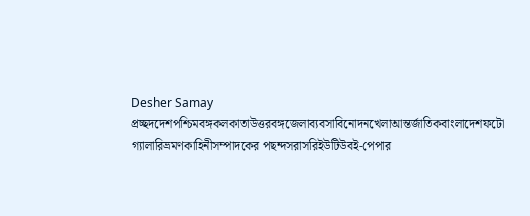Desher Samay
প্রচ্ছদদেশপশ্চিমবঙ্গকলকাতাউত্তরবঙ্গজেলাব্যবসাবিনোদনখেলাআন্তর্জাতিকবাংলাদেশফটো গ্যালারিভ্রমণকাহিনীসম্পাদকের পছন্দসরাসরিইউটিউবই-পেপার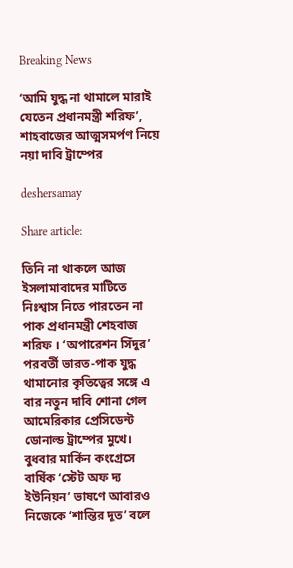Breaking News

‘আমি যুদ্ধ না থামালে মারাই যেতেন প্রধানমন্ত্রী শরিফ’, শাহবাজের আত্মসমর্পণ নিয়ে নয়া দাবি ট্রাম্পের

deshersamay

Share article:

তিনি না থাকলে আজ ইসলামাবাদের মাটিতে নিঃশ্বাস নিতে পারতেন না পাক প্রধানমন্ত্রী শেহবাজ শরিফ । ‘অপারেশন সিঁদুর’ পরবর্তী ভারত-পাক যুদ্ধ থামানোর কৃতিত্বের সঙ্গে এ বার নতুন দাবি শোনা গেল আমেরিকার প্রেসিডেন্ট ডোনাল্ড ট্রাম্পের মুখে। বুধবার মার্কিন কংগ্রেসে বার্ষিক ‘স্টেট অফ দ্য ইউনিয়ন’ ভাষণে আবারও নিজেকে ‘শান্তির দূত’ বলে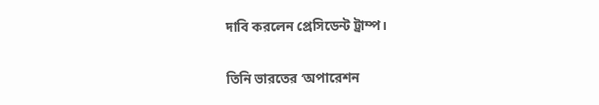দাবি করলেন প্রেসিডেন্ট ট্রাম্প।

তিনি ভারতের ‘অপারেশন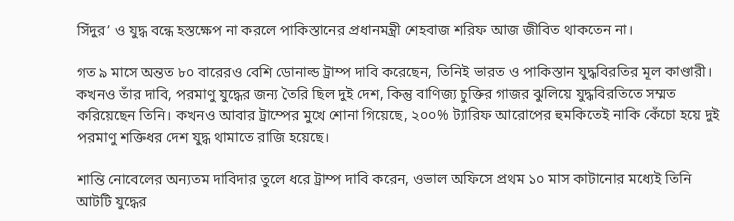সিঁদুর’ ও যুদ্ধ বন্ধে হস্তক্ষেপ না করলে পাকিস্তানের প্রধানমন্ত্রী শেহবাজ শরিফ আজ জীবিত থাকতেন না।

গত ৯ মাসে অন্তত ৮০ বারেরও বেশি ডোনাল্ড ট্রাম্প দাবি করেছেন, তিনিই ভারত ও পাকিস্তান যুদ্ধবিরতির মূল কাণ্ডারী। কখনও তাঁর দাবি, পরমাণু যুদ্ধের জন্য তৈরি ছিল দুই দেশ, কিন্তু বাণিজ্য চুক্তির গাজর ঝুলিয়ে যুদ্ধবিরতিতে সম্মত করিয়েছেন তিনি। কখনও আবার ট্রাম্পের মুখে শোনা গিয়েছে, ২০০% ট্যারিফ আরোপের হুমকিতেই নাকি কেঁচো হয়ে দুই পরমাণু শক্তিধর দেশ যুদ্ধ থামাতে রাজি হয়েছে।

শান্তি নোবেলের অন্যতম দাবিদার তুলে ধরে ট্রাম্প দাবি করেন, ওভাল অফিসে প্রথম ১০ মাস কাটানোর মধ্যেই তিনি আটটি যুদ্ধের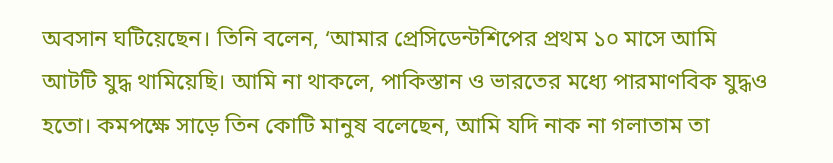অবসান ঘটিয়েছেন। তিনি বলেন, ‘আমার প্রেসিডেন্টশিপের প্রথম ১০ মাসে আমি আটটি যুদ্ধ থামিয়েছি। আমি না থাকলে, পাকিস্তান ও ভারতের মধ্যে পারমাণবিক যুদ্ধও হতো। কমপক্ষে সাড়ে তিন কোটি মানুষ বলেছেন, আমি যদি নাক না গলাতাম তা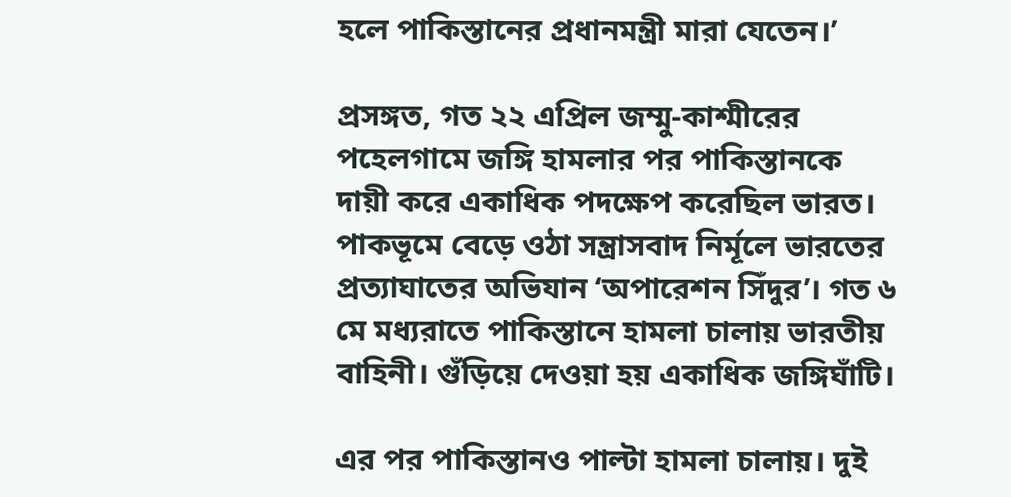হলে পাকিস্তানের প্রধানমন্ত্রী মারা যেতেন।’

প্রসঙ্গত, গত ২২ এপ্রিল জম্মু-কাশ্মীরের পহেলগামে জঙ্গি হামলার পর পাকিস্তানকে দায়ী করে একাধিক পদক্ষেপ করেছিল ভারত। পাকভূমে বেড়ে ওঠা সন্ত্রাসবাদ নির্মূলে ভারতের প্রত্যাঘাতের অভিযান ‘অপারেশন সিঁদুর’। গত ৬ মে মধ্যরাতে পাকিস্তানে হামলা চালায় ভারতীয় বাহিনী। গুঁড়িয়ে দেওয়া হয় একাধিক জঙ্গিঘাঁটি।

এর পর পাকিস্তানও পাল্টা হামলা চালায়। দুই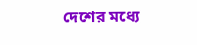দেশের মধ্যে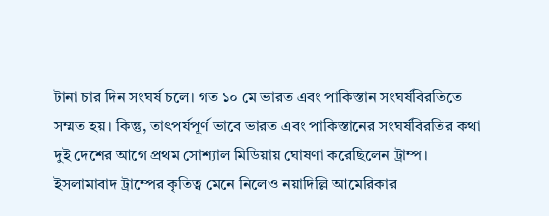টানা চার দিন সংঘর্ষ চলে। গত ১০ মে ভারত এবং পাকিস্তান সংঘর্ষবিরতিতে সম্মত হয়। কিন্তু, তাৎপর্যপূর্ণ ভাবে ভারত এবং পাকিস্তানের সংঘর্ষবিরতির কথা দুই দেশের আগে প্রথম সোশ্যাল মিডিয়ায় ঘোষণা করেছিলেন ট্রাম্প। ইসলামাবাদ ট্রাম্পের কৃতিত্ব মেনে নিলেও নয়াদিল্লি আমেরিকার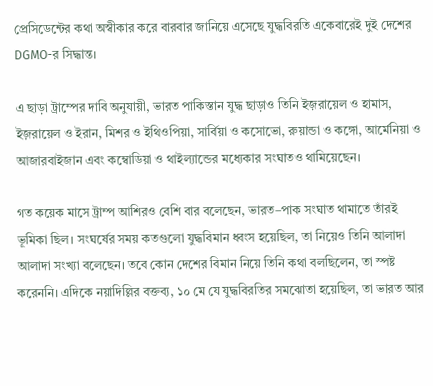প্রেসিডেন্টের কথা অস্বীকার করে বারবার জানিয়ে এসেছে যুদ্ধবিরতি একেবারেই দুই দেশের DGMO-র সিদ্ধান্ত।

এ ছাড়া ট্রাম্পের দাবি অনুযায়ী, ভারত পাকিস্তান যুদ্ধ ছাড়াও তিনি ইজ়রায়েল ও হামাস, ইজ়রায়েল ও ইরান, মিশর ও ইথিওপিয়া, সার্বিয়া ও কসোভো, রুয়ান্ডা ও কঙ্গো, আর্মেনিয়া ও আজারবাইজান এবং কম্বোডিয়া ও থাইল্যান্ডের মধ্যেকার সংঘাতও থামিয়েছেন।

গত কয়েক মাসে ট্রাম্প আশিরও বেশি বার বলেছেন, ভারত–পাক সংঘাত থামাতে তাঁরই ভূমিকা ছিল। সংঘর্ষের সময় কতগুলো যুদ্ধবিমান ধ্বংস হয়েছিল, তা নিয়েও তিনি আলাদা আলাদা সংখ্যা বলেছেন। তবে কোন দেশের বিমান নিয়ে তিনি কথা বলছিলেন, তা স্পষ্ট করেননি। এদিকে নয়াদিল্লির বক্তব্য, ১০ মে যে যুদ্ধবিরতির সমঝোতা হয়েছিল, তা ভারত আর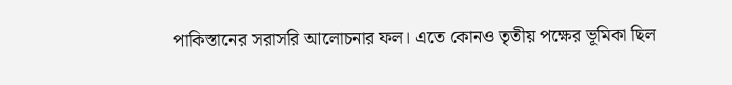পাকিস্তানের সরাসরি আলোচনার ফল। এতে কোনও তৃতীয় পক্ষের ভূমিকা ছিল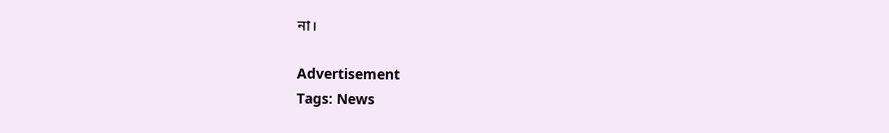না।

Advertisement
Tags: News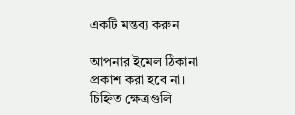একটি মন্তব্য করুন

আপনার ইমেল ঠিকানা প্রকাশ করা হবে না। চিহ্নিত ক্ষেত্রগুলি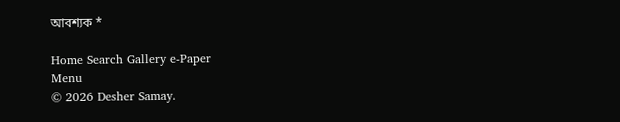আবশ্যক *

Home Search Gallery e-Paper
Menu
© 2026 Desher Samay.